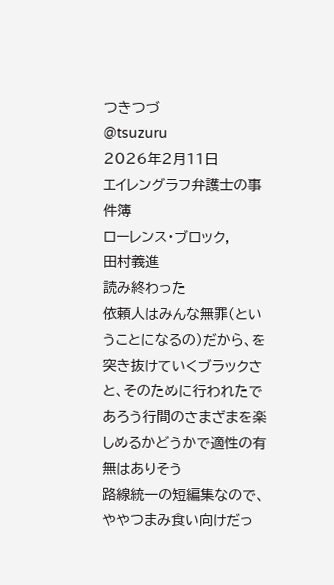つきつづ
@tsuzuru
2026年2月11日
エイレングラフ弁護士の事件簿
ローレンス・ブロック,
田村義進
読み終わった
依頼人はみんな無罪(ということになるの)だから、を突き抜けていくブラックさと、そのために行われたであろう行間のさまざまを楽しめるかどうかで適性の有無はありそう
路線統一の短編集なので、ややつまみ食い向けだっ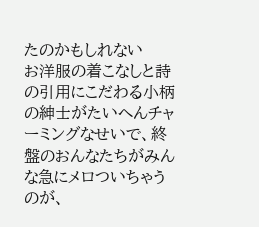たのかもしれない
お洋服の着こなしと詩の引用にこだわる小柄の紳士がたいへんチャーミングなせいで、終盤のおんなたちがみんな急にメロついちゃうのが、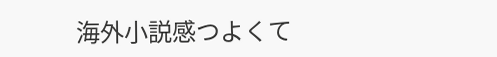海外小説感つよくて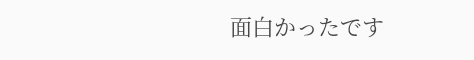面白かったです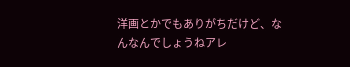洋画とかでもありがちだけど、なんなんでしょうねアレ